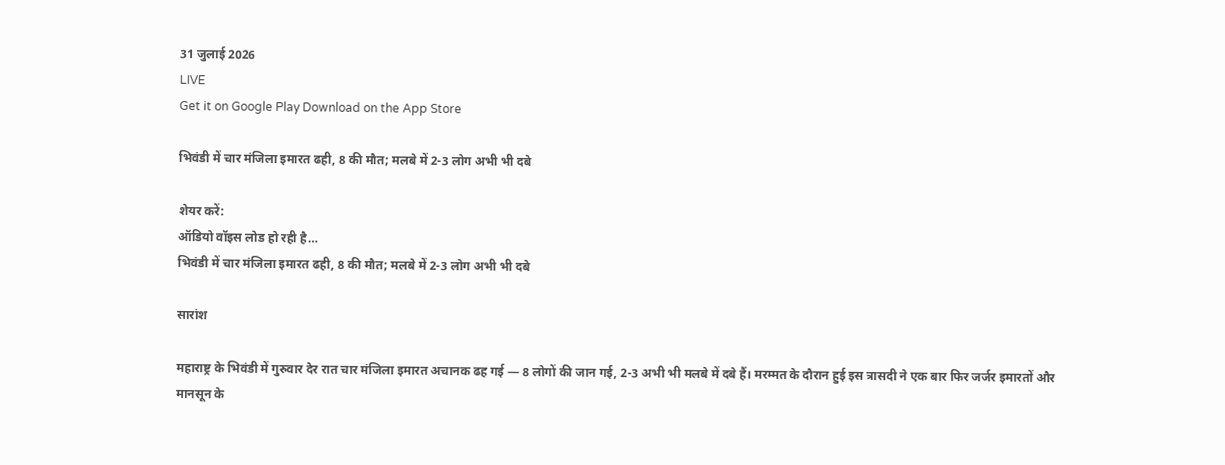31 जुलाई 2026
LIVE
Get it on Google Play Download on the App Store

भिवंडी में चार मंजिला इमारत ढही, 8 की मौत; मलबे में 2-3 लोग अभी भी दबे

शेयर करें:
ऑडियो वॉइस लोड हो रही है…
भिवंडी में चार मंजिला इमारत ढही, 8 की मौत; मलबे में 2-3 लोग अभी भी दबे

सारांश

महाराष्ट्र के भिवंडी में गुरुवार देर रात चार मंजिला इमारत अचानक ढह गई — 8 लोगों की जान गई, 2-3 अभी भी मलबे में दबे हैं। मरम्मत के दौरान हुई इस त्रासदी ने एक बार फिर जर्जर इमारतों और मानसून के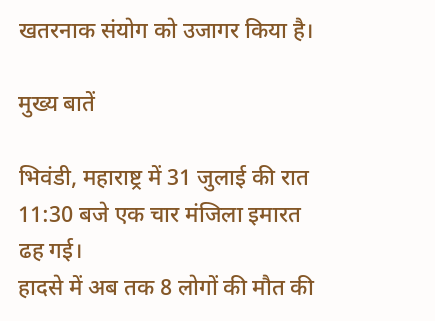खतरनाक संयोग को उजागर किया है।

मुख्य बातें

भिवंडी, महाराष्ट्र में 31 जुलाई की रात 11:30 बजे एक चार मंजिला इमारत ढह गई।
हादसे में अब तक 8 लोगों की मौत की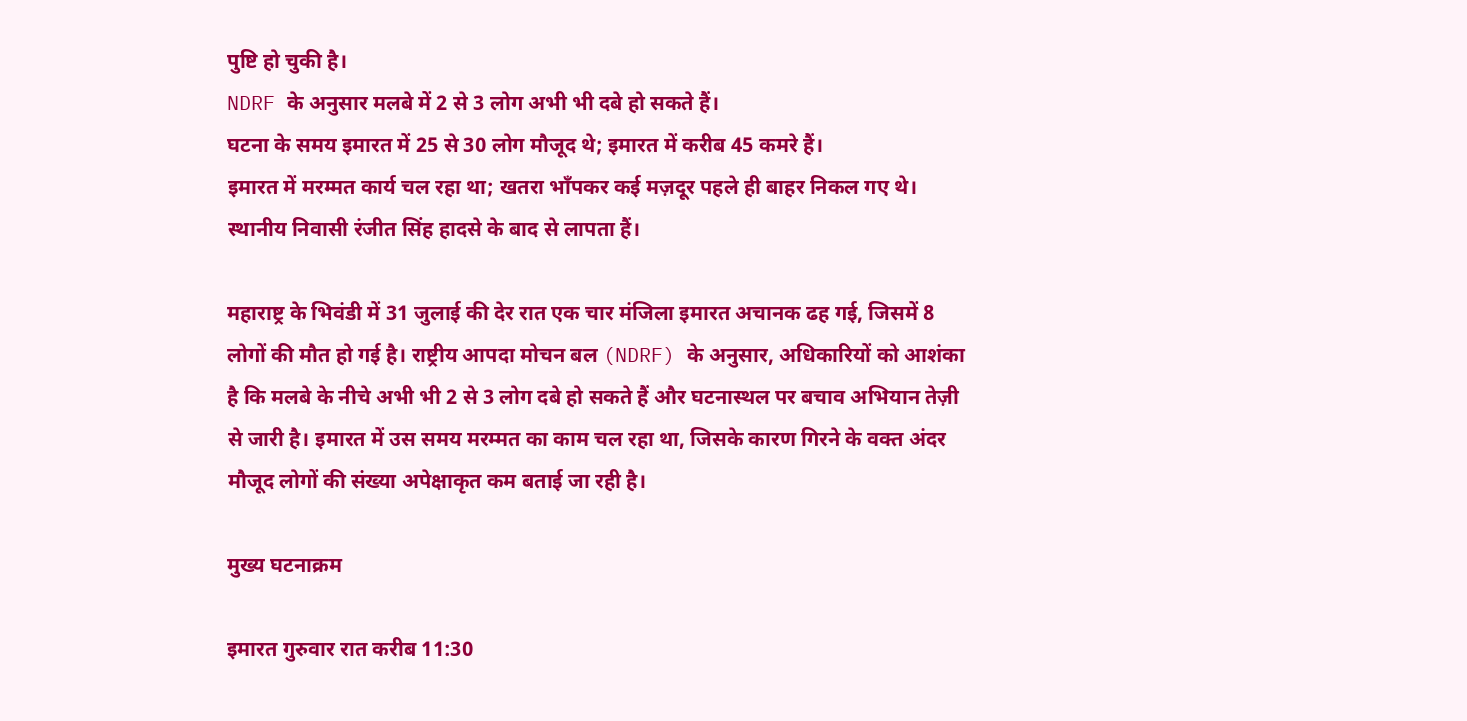पुष्टि हो चुकी है।
NDRF के अनुसार मलबे में 2 से 3 लोग अभी भी दबे हो सकते हैं।
घटना के समय इमारत में 25 से 30 लोग मौजूद थे; इमारत में करीब 45 कमरे हैं।
इमारत में मरम्मत कार्य चल रहा था; खतरा भाँपकर कई मज़दूर पहले ही बाहर निकल गए थे।
स्थानीय निवासी रंजीत सिंह हादसे के बाद से लापता हैं।

महाराष्ट्र के भिवंडी में 31 जुलाई की देर रात एक चार मंजिला इमारत अचानक ढह गई, जिसमें 8 लोगों की मौत हो गई है। राष्ट्रीय आपदा मोचन बल (NDRF) के अनुसार, अधिकारियों को आशंका है कि मलबे के नीचे अभी भी 2 से 3 लोग दबे हो सकते हैं और घटनास्थल पर बचाव अभियान तेज़ी से जारी है। इमारत में उस समय मरम्मत का काम चल रहा था, जिसके कारण गिरने के वक्त अंदर मौजूद लोगों की संख्या अपेक्षाकृत कम बताई जा रही है।

मुख्य घटनाक्रम

इमारत गुरुवार रात करीब 11:30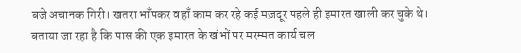बजे अचानक गिरी। खतरा भाँपकर वहाँ काम कर रहे कई मज़दूर पहले ही इमारत खाली कर चुके थे। बताया जा रहा है कि पास की एक इमारत के खंभों पर मरम्मत कार्य चल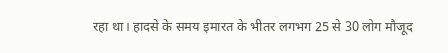रहा था। हादसे के समय इमारत के भीतर लगभग 25 से 30 लोग मौजूद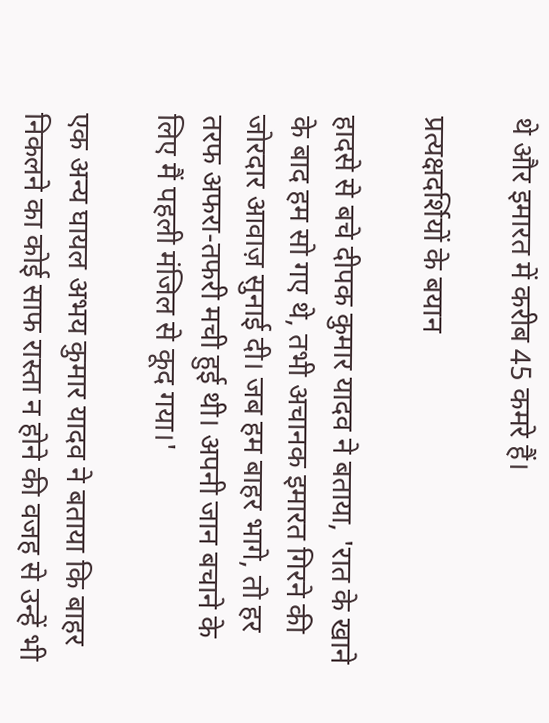थे और इमारत में करीब 45 कमरे हैं।

प्रत्यक्षदर्शियों के बयान

हादसे से बचे दीपक कुमार यादव ने बताया, 'रात के खाने के बाद हम सो गए थे, तभी अचानक इमारत गिरने की जोरदार आवाज़ सुनाई दी। जब हम बाहर भागे, तो हर तरफ अफरा-तफरी मची हुई थी। अपनी जान बचाने के लिए मैं पहली मंजिल से कूद गया।'

एक अन्य घायल अभय कुमार यादव ने बताया कि बाहर निकलने का कोई साफ रास्ता न होने की वजह से उन्हें भी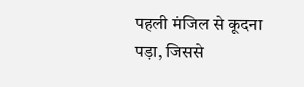पहली मंजिल से कूदना पड़ा, जिससे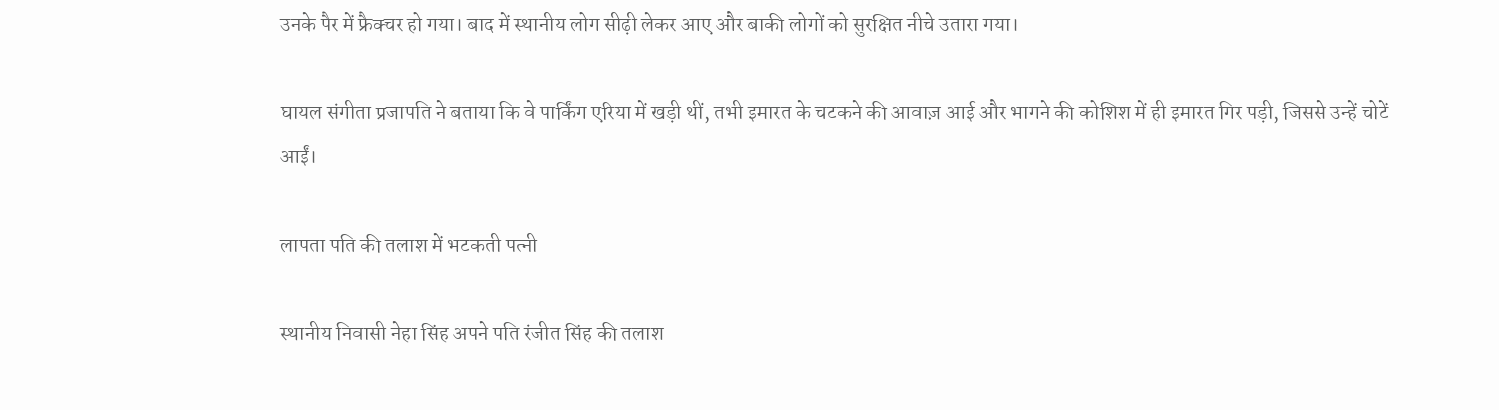उनके पैर में फ्रैक्चर हो गया। बाद में स्थानीय लोग सीढ़ी लेकर आए और बाकी लोगों को सुरक्षित नीचे उतारा गया।

घायल संगीता प्रजापति ने बताया कि वे पार्किंग एरिया में खड़ी थीं, तभी इमारत के चटकने की आवाज़ आई और भागने की कोशिश में ही इमारत गिर पड़ी, जिससे उन्हें चोटें आईं।

लापता पति की तलाश में भटकती पत्नी

स्थानीय निवासी नेहा सिंह अपने पति रंजीत सिंह की तलाश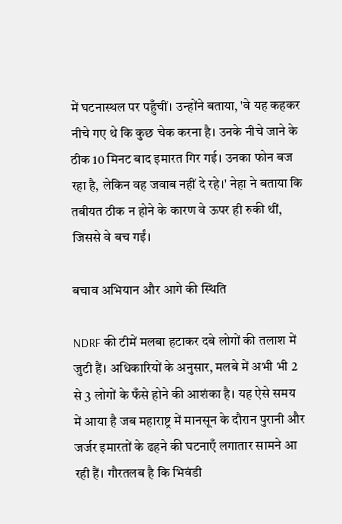में घटनास्थल पर पहुँचीं। उन्होंने बताया, 'वे यह कहकर नीचे गए थे कि कुछ चेक करना है। उनके नीचे जाने के ठीक 10 मिनट बाद इमारत गिर गई। उनका फोन बज रहा है, लेकिन वह जवाब नहीं दे रहे।' नेहा ने बताया कि तबीयत ठीक न होने के कारण वे ऊपर ही रुकी थीं, जिससे वे बच गईं।

बचाव अभियान और आगे की स्थिति

NDRF की टीमें मलबा हटाकर दबे लोगों की तलाश में जुटी हैं। अधिकारियों के अनुसार, मलबे में अभी भी 2 से 3 लोगों के फँसे होने की आशंका है। यह ऐसे समय में आया है जब महाराष्ट्र में मानसून के दौरान पुरानी और जर्जर इमारतों के ढहने की घटनाएँ लगातार सामने आ रही हैं। गौरतलब है कि भिवंडी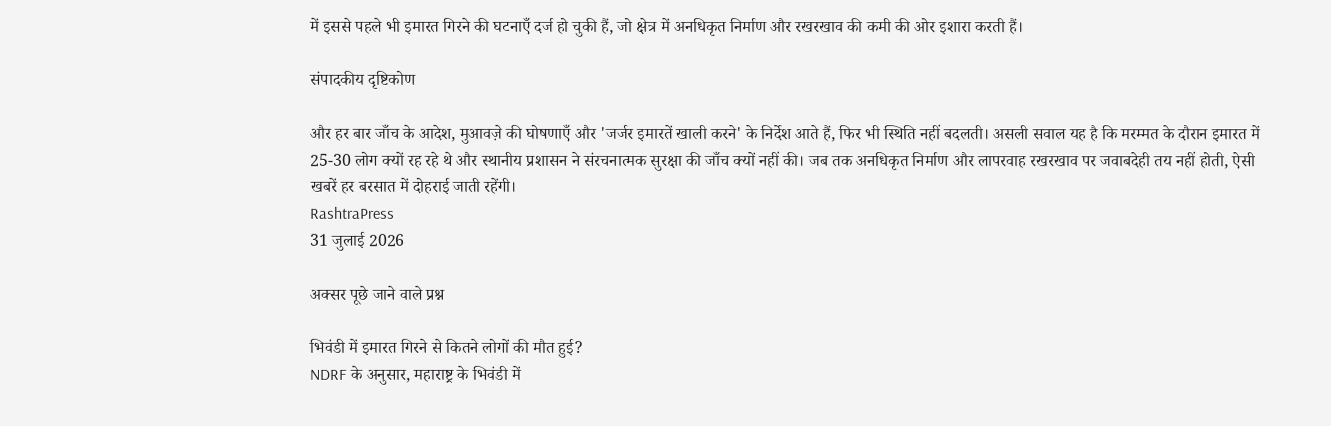में इससे पहले भी इमारत गिरने की घटनाएँ दर्ज हो चुकी हैं, जो क्षेत्र में अनधिकृत निर्माण और रखरखाव की कमी की ओर इशारा करती हैं।

संपादकीय दृष्टिकोण

और हर बार जाँच के आदेश, मुआवज़े की घोषणाएँ और 'जर्जर इमारतें खाली करने' के निर्देश आते हैं, फिर भी स्थिति नहीं बदलती। असली सवाल यह है कि मरम्मत के दौरान इमारत में 25-30 लोग क्यों रह रहे थे और स्थानीय प्रशासन ने संरचनात्मक सुरक्षा की जाँच क्यों नहीं की। जब तक अनधिकृत निर्माण और लापरवाह रखरखाव पर जवाबदेही तय नहीं होती, ऐसी खबरें हर बरसात में दोहराई जाती रहेंगी।
RashtraPress
31 जुलाई 2026

अक्सर पूछे जाने वाले प्रश्न

भिवंडी में इमारत गिरने से कितने लोगों की मौत हुई?
NDRF के अनुसार, महाराष्ट्र के भिवंडी में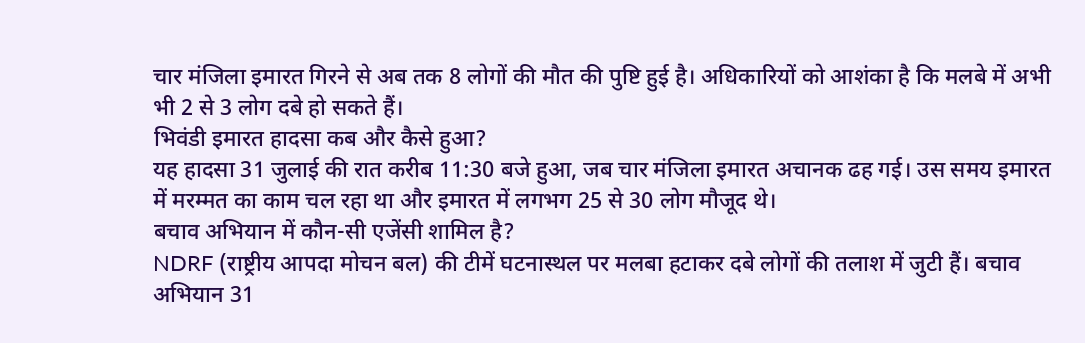चार मंजिला इमारत गिरने से अब तक 8 लोगों की मौत की पुष्टि हुई है। अधिकारियों को आशंका है कि मलबे में अभी भी 2 से 3 लोग दबे हो सकते हैं।
भिवंडी इमारत हादसा कब और कैसे हुआ?
यह हादसा 31 जुलाई की रात करीब 11:30 बजे हुआ, जब चार मंजिला इमारत अचानक ढह गई। उस समय इमारत में मरम्मत का काम चल रहा था और इमारत में लगभग 25 से 30 लोग मौजूद थे।
बचाव अभियान में कौन-सी एजेंसी शामिल है?
NDRF (राष्ट्रीय आपदा मोचन बल) की टीमें घटनास्थल पर मलबा हटाकर दबे लोगों की तलाश में जुटी हैं। बचाव अभियान 31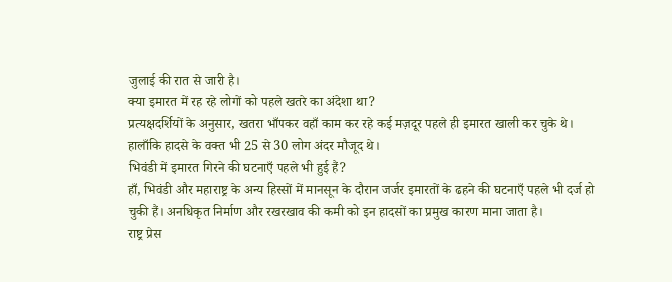जुलाई की रात से जारी है।
क्या इमारत में रह रहे लोगों को पहले खतरे का अंदेशा था?
प्रत्यक्षदर्शियों के अनुसार, खतरा भाँपकर वहाँ काम कर रहे कई मज़दूर पहले ही इमारत खाली कर चुके थे। हालाँकि हादसे के वक्त भी 25 से 30 लोग अंदर मौजूद थे।
भिवंडी में इमारत गिरने की घटनाएँ पहले भी हुई हैं?
हाँ, भिवंडी और महाराष्ट्र के अन्य हिस्सों में मानसून के दौरान जर्जर इमारतों के ढहने की घटनाएँ पहले भी दर्ज हो चुकी हैं। अनधिकृत निर्माण और रखरखाव की कमी को इन हादसों का प्रमुख कारण माना जाता है।
राष्ट्र प्रेस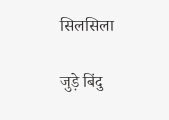सिलसिला

जुड़े बिंदु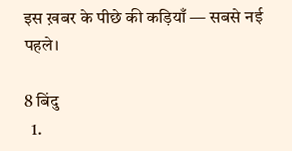इस ख़बर के पीछे की कड़ियाँ — सबसे नई पहले।

8 बिंदु
  1.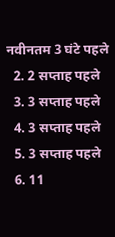नवीनतम 3 घंटे पहले
  2. 2 सप्ताह पहले
  3. 3 सप्ताह पहले
  4. 3 सप्ताह पहले
  5. 3 सप्ताह पहले
  6. 11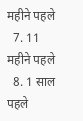महीने पहले
  7. 11 महीने पहले
  8. 1 साल पहले